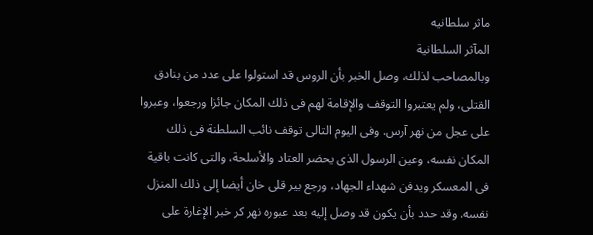ماثر سلطانیه
المآثر السلطانية
وبالمصاحب لذلك، وصل الخبر بأن الروس قد استولوا على عدد من بنادق القتلى، ولم يعتبروا التوقف والإقامة لهم فى ذلك المكان جائزا ورجعوا، وعبروا على عجل من نهر آرس. وفى اليوم التالى توقف نائب السلطنة فى ذلك المكان نفسه، وعين الرسول الذى يحضر العتاد والأسلحة، والتى كانت باقية فى المعسكر ويدفن شهداء الجهاد، ورجع بير قلى خان أيضا إلى ذلك المنزل نفسه. وقد حدد بأن يكون قد وصل إليه بعد عبوره نهر كر خبر الإغارة على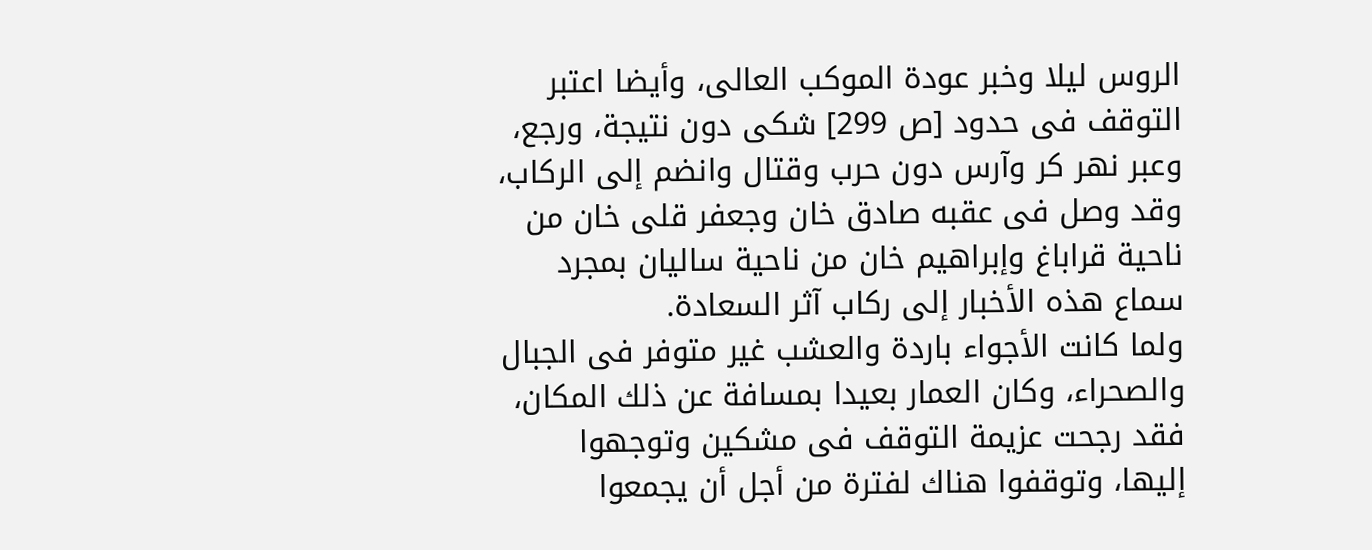الروس ليلا وخبر عودة الموكب العالى، وأيضا اعتبر التوقف فى حدود [ص 299] شكى دون نتيجة، ورجع، وعبر نهر كر وآرس دون حرب وقتال وانضم إلى الركاب، وقد وصل فى عقبه صادق خان وجعفر قلى خان من ناحية قراباغ وإبراهيم خان من ناحية ساليان بمجرد سماع هذه الأخبار إلى ركاب آثر السعادة.
ولما كانت الأجواء باردة والعشب غير متوفر فى الجبال والصحراء، وكان العمار بعيدا بمسافة عن ذلك المكان، فقد رجحت عزيمة التوقف فى مشكين وتوجهوا إليها، وتوقفوا هناك لفترة من أجل أن يجمعوا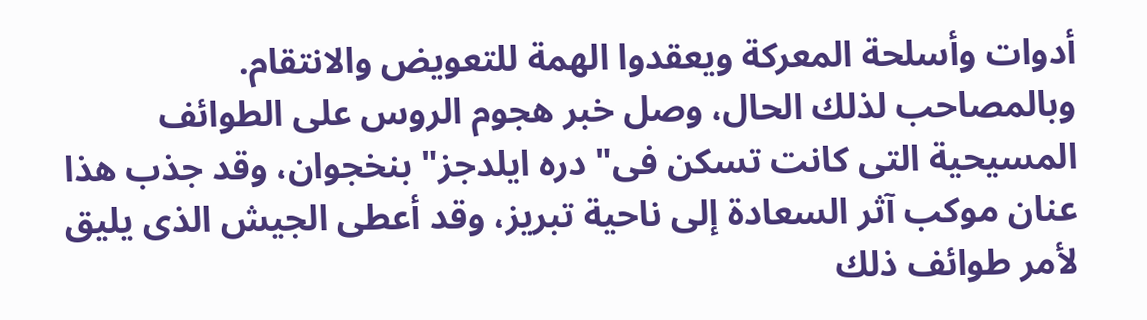أدوات وأسلحة المعركة ويعقدوا الهمة للتعويض والانتقام.
وبالمصاحب لذلك الحال، وصل خبر هجوم الروس على الطوائف المسيحية التى كانت تسكن فى" دره ايلدجز" بنخجوان، وقد جذب هذا عنان موكب آثر السعادة إلى ناحية تبريز، وقد أعطى الجيش الذى يليق لأمر طوائف ذلك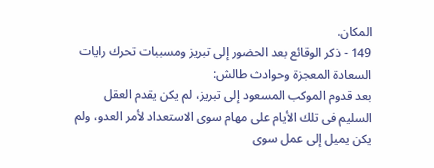المكان.
149 - ذكر الوقائع بعد الحضور إلى تبريز ومسببات تحرك رايات
السعادة المعجزة وحوادث طالش:
بعد قدوم الموكب المسعود إلى تبريز، لم يكن يقدم العقل السليم فى تلك الأيام على مهام سوى الاستعداد لأمر العدو، ولم يكن يميل إلى عمل سوى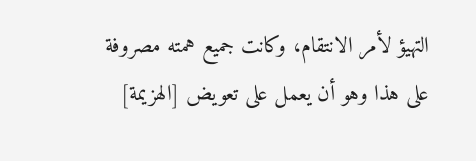التهيؤ لأمر الانتقام، وكانت جميع همته مصروفة على هذا وهو أن يعمل على تعويض [الهزيمة]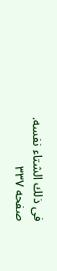فى ذلك الشتاء نفسه.
صفحه ۳۳۷